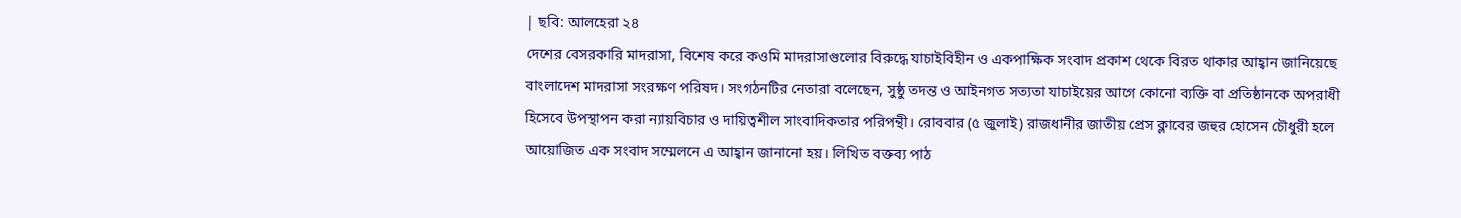| ছবি: আলহেরা ২৪
দেশের বেসরকারি মাদরাসা, বিশেষ করে কওমি মাদরাসাগুলোর বিরুদ্ধে যাচাইবিহীন ও একপাক্ষিক সংবাদ প্রকাশ থেকে বিরত থাকার আহ্বান জানিয়েছে বাংলাদেশ মাদরাসা সংরক্ষণ পরিষদ। সংগঠনটির নেতারা বলেছেন, সুষ্ঠু তদন্ত ও আইনগত সত্যতা যাচাইয়ের আগে কোনো ব্যক্তি বা প্রতিষ্ঠানকে অপরাধী হিসেবে উপস্থাপন করা ন্যায়বিচার ও দায়িত্বশীল সাংবাদিকতার পরিপন্থী। রোববার (৫ জুলাই) রাজধানীর জাতীয় প্রেস ক্লাবের জহুর হোসেন চৌধুরী হলে আয়োজিত এক সংবাদ সম্মেলনে এ আহ্বান জানানো হয়। লিখিত বক্তব্য পাঠ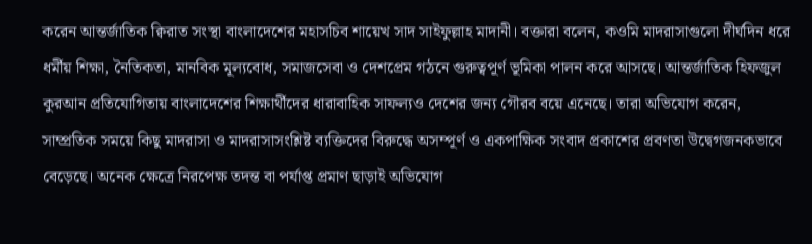করেন আন্তর্জাতিক ক্বিরাত সংস্থা বাংলাদেশের মহাসচিব শায়েখ সাদ সাইফুল্লাহ মাদানী। বক্তারা বলেন, কওমি মাদরাসাগুলো দীর্ঘদিন ধরে ধর্মীয় শিক্ষা, নৈতিকতা, মানবিক মূল্যবোধ, সমাজসেবা ও দেশপ্রেম গঠনে গুরুত্বপূর্ণ ভূমিকা পালন করে আসছে। আন্তর্জাতিক হিফজুল কুরআন প্রতিযোগিতায় বাংলাদেশের শিক্ষার্থীদের ধারাবাহিক সাফল্যও দেশের জন্য গৌরব বয়ে এনেছে। তারা অভিযোগ করেন, সাম্প্রতিক সময়ে কিছু মাদরাসা ও মাদরাসাসংশ্লিষ্ট ব্যক্তিদের বিরুদ্ধে অসম্পূর্ণ ও একপাক্ষিক সংবাদ প্রকাশের প্রবণতা উদ্বেগজনকভাবে বেড়েছে। অনেক ক্ষেত্রে নিরপেক্ষ তদন্ত বা পর্যাপ্ত প্রমাণ ছাড়াই অভিযোগ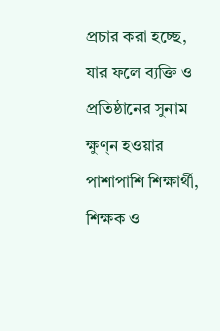প্রচার করা হচ্ছে, যার ফলে ব্যক্তি ও প্রতিষ্ঠানের সুনাম ক্ষুণ্ন হওয়ার পাশাপাশি শিক্ষার্থী, শিক্ষক ও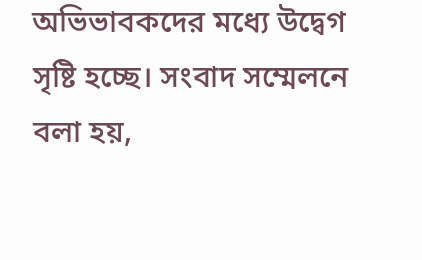অভিভাবকদের মধ্যে উদ্বেগ সৃষ্টি হচ্ছে। সংবাদ সম্মেলনে বলা হয়,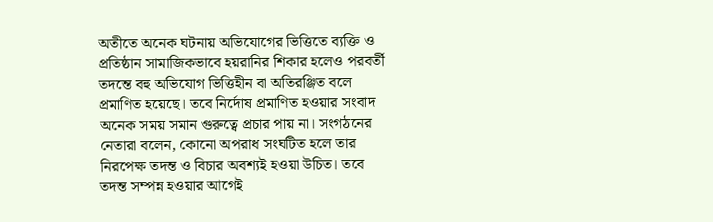অতীতে অনেক ঘটনায় অভিযোগের ভিত্তিতে ব্যক্তি ও প্রতিষ্ঠান সামাজিকভাবে হয়রানির শিকার হলেও পরবর্তী তদন্তে বহু অভিযোগ ভিত্তিহীন বা অতিরঞ্জিত বলে প্রমাণিত হয়েছে। তবে নির্দোষ প্রমাণিত হওয়ার সংবাদ অনেক সময় সমান গুরুত্বে প্রচার পায় না। সংগঠনের নেতারা বলেন, কোনো অপরাধ সংঘটিত হলে তার নিরপেক্ষ তদন্ত ও বিচার অবশ্যই হওয়া উচিত। তবে তদন্ত সম্পন্ন হওয়ার আগেই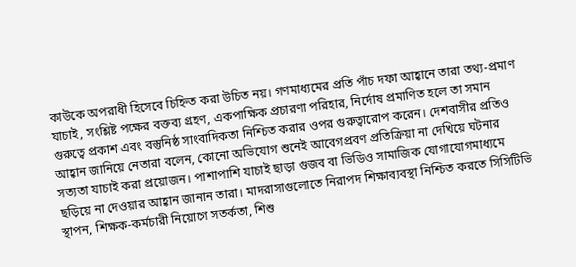কাউকে অপরাধী হিসেবে চিহ্নিত করা উচিত নয়। গণমাধ্যমের প্রতি পাঁচ দফা আহ্বানে তারা তথ্য-প্রমাণ যাচাই, সংশ্লিষ্ট পক্ষের বক্তব্য গ্রহণ, একপাক্ষিক প্রচারণা পরিহার, নির্দোষ প্রমাণিত হলে তা সমান গুরুত্বে প্রকাশ এবং বস্তুনিষ্ঠ সাংবাদিকতা নিশ্চিত করার ওপর গুরুত্বারোপ করেন। দেশবাসীর প্রতিও আহ্বান জানিয়ে নেতারা বলেন, কোনো অভিযোগ শুনেই আবেগপ্রবণ প্রতিক্রিয়া না দেখিয়ে ঘটনার সত্যতা যাচাই করা প্রয়োজন। পাশাপাশি যাচাই ছাড়া গুজব বা ভিডিও সামাজিক যোগাযোগমাধ্যমে ছড়িয়ে না দেওয়ার আহ্বান জানান তারা। মাদরাসাগুলোতে নিরাপদ শিক্ষাব্যবস্থা নিশ্চিত করতে সিসিটিভি স্থাপন, শিক্ষক-কর্মচারী নিয়োগে সতর্কতা, শিশু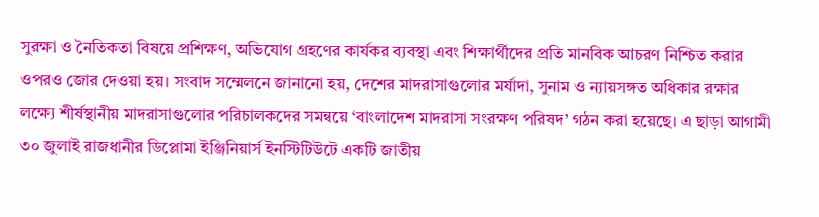সুরক্ষা ও নৈতিকতা বিষয়ে প্রশিক্ষণ, অভিযোগ গ্রহণের কার্যকর ব্যবস্থা এবং শিক্ষার্থীদের প্রতি মানবিক আচরণ নিশ্চিত করার ওপরও জোর দেওয়া হয়। সংবাদ সম্মেলনে জানানো হয়, দেশের মাদরাসাগুলোর মর্যাদা, সুনাম ও ন্যায়সঙ্গত অধিকার রক্ষার লক্ষ্যে শীর্ষস্থানীয় মাদরাসাগুলোর পরিচালকদের সমন্বয়ে ‘বাংলাদেশ মাদরাসা সংরক্ষণ পরিষদ’ গঠন করা হয়েছে। এ ছাড়া আগামী ৩০ জুলাই রাজধানীর ডিপ্লোমা ইঞ্জিনিয়ার্স ইনস্টিটিউটে একটি জাতীয়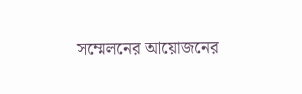সম্মেলনের আয়োজনের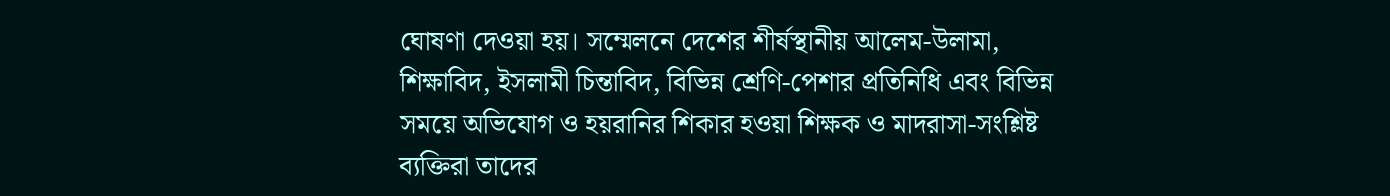ঘোষণা দেওয়া হয়। সম্মেলনে দেশের শীর্ষস্থানীয় আলেম-উলামা, শিক্ষাবিদ, ইসলামী চিন্তাবিদ, বিভিন্ন শ্রেণি-পেশার প্রতিনিধি এবং বিভিন্ন সময়ে অভিযোগ ও হয়রানির শিকার হওয়া শিক্ষক ও মাদরাসা-সংশ্লিষ্ট ব্যক্তিরা তাদের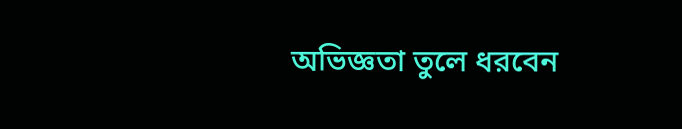অভিজ্ঞতা তুলে ধরবেন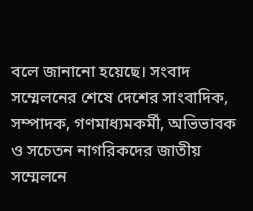বলে জানানো হয়েছে। সংবাদ সম্মেলনের শেষে দেশের সাংবাদিক, সম্পাদক, গণমাধ্যমকর্মী, অভিভাবক ও সচেতন নাগরিকদের জাতীয় সম্মেলনে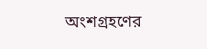অংশগ্রহণের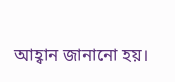আহ্বান জানানো হয়।